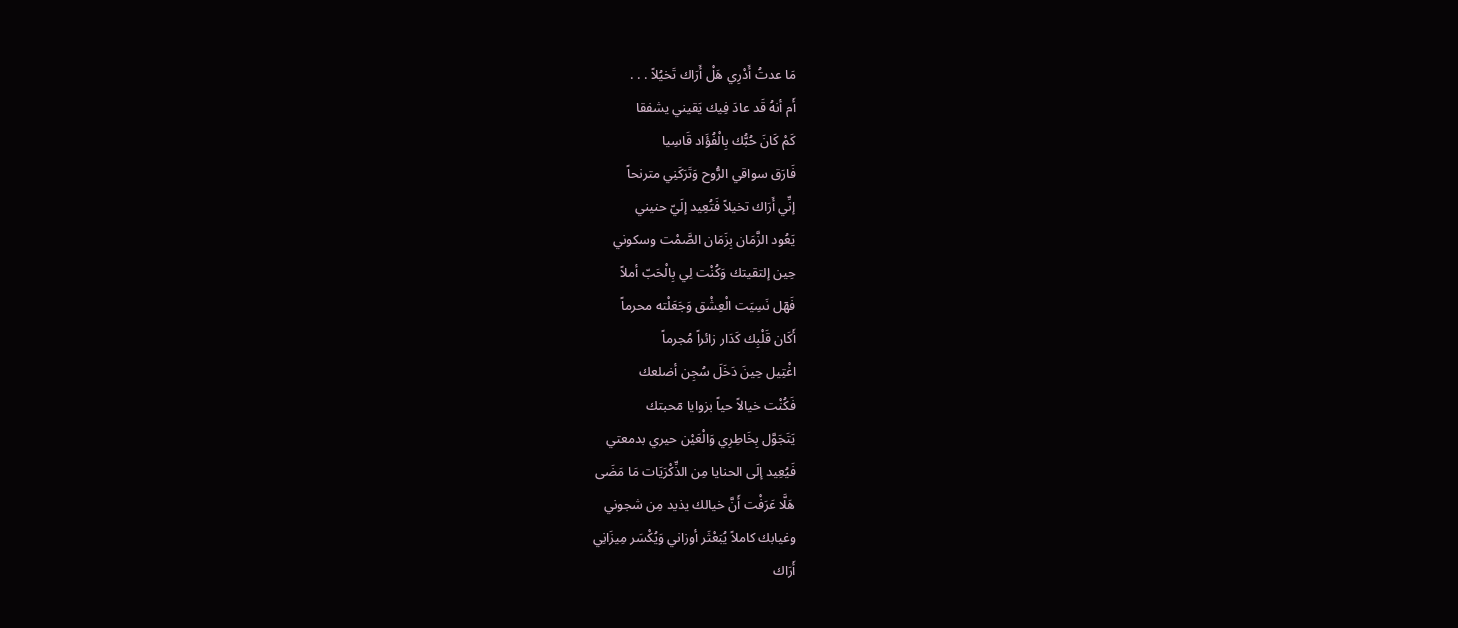مَا عدتُ أَدْرِي هَلْ أَرَاك تَخيُلاً . . .
أَم أنهُ قَد عادَ فِيك يَقيني يشفقا
كَمْ كَانَ حُبُّك بِالْفُؤَاد قَاسِيا
فَارَق سواقي الرُّوح وَتَرَكَنِي مترنحاً
إنِّي أَرَاك تخيلاً فَتُعِيد إلَيّ حنيني
يَعُود الزَّمَان بِزَمَان الصَّمْت وسكوني
حِين إلتقيتك وَكُنْت لِي بِالْحَبّ أملاً
فَهٓل نَسِيَت الْعِشْق وَجَعَلْته محرماً
أَكَان قَلْبِك كَدَار زائراً مُجرماً
اغْتِيل حِينَ دَخَلَ سُجِن أضلعك
فَكُنْت خيالاً حياً بزوايا مٓحبتك
يَتَجَوَّل بِخَاطِرِي وَالْعَيْن حيري بدمعتي
فَيُعِيد إلَى الحنايا مِن الذِّكْرَيَات مَا مَضَى
هَلَّا عَرَفْت أَنَّ خيالك يذيد مِن شجوني
وغيابك كاملاً يُبَعْثَر أوزاني وَيُكْسَر مِيزَانِي
أَرَاك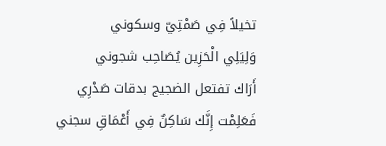تخيلاً فِي صَمْتِيّ وسكوني
وَلِيَلِي الْحَزِين يُصَاحِب شجوني
أَرَاك تفتعل الضجيج بدقات صَدْرِي
فَعَلِمْت إِنَّك سَاكِنٌ فِي أَعْمَاقِ سجني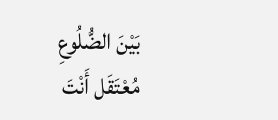بَيْنَ الضُّلُوعِ مُعْتَقَل أَنْتَ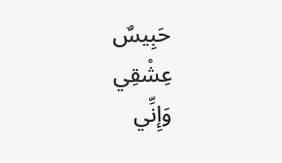حَبِيسٌ عِشْقِي
وَإِنِّي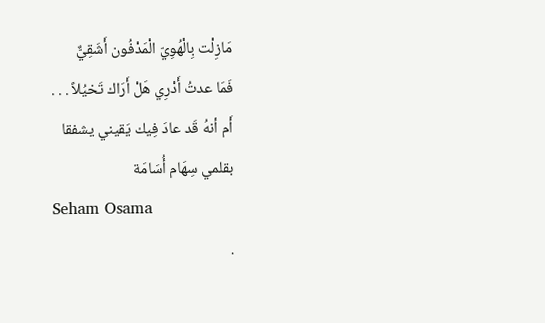مَازِلْت بِالْهُوِيّ الْمَدْفُون أَشَقِيٌّ
فَمَا عدتُ أَدْرِي هَلْ أَرَاك تَخيُلاً . . .
أَم أنهُ قَد عادَ فِيك يَقيني يشفقا
بقلمي سِهَام أُسَامَة
Seham Osama
.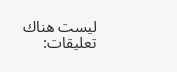ليست هناك تعليقات: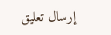إرسال تعليق